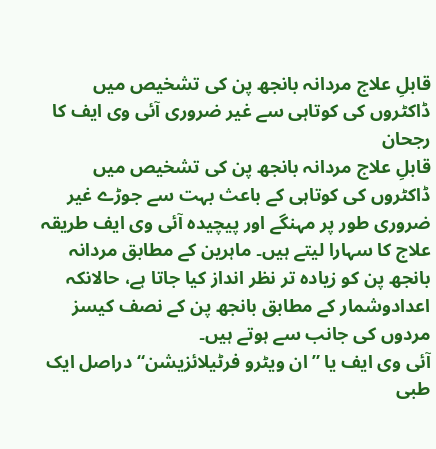قابلِ علاج مردانہ بانجھ پن کی تشخیص میں ڈاکٹروں کی کوتاہی سے غیر ضروری آئی وی ایف کا رجحان
قابلِ علاج مردانہ بانجھ پن کی تشخیص میں ڈاکٹروں کی کوتاہی کے باعث بہت سے جوڑے غیر ضروری طور پر مہنگے اور پیچیدہ آئی وی ایف طریقہ علاج کا سہارا لیتے ہیں۔ ماہرین کے مطابق مردانہ بانجھ پن کو زیادہ تر نظر انداز کیا جاتا ہے، حالانکہ اعدادوشمار کے مطابق بانجھ پن کے نصف کیسز مردوں کی جانب سے ہوتے ہیں۔
آئی وی ایف یا ”ان ویٹرو فرٹیلائزیشن“ دراصل ایک طبی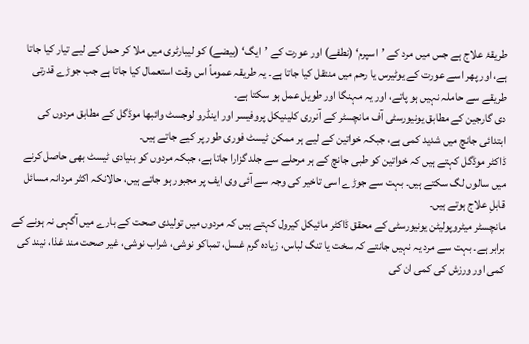طریقۂ علاج ہے جس میں مرد کے ’اسپرم‘ (نطفے) اور عورت کے ’ایگ‘ (بیضے) کو لیبارٹری میں ملا کر حمل کے لیے تیار کیا جاتا ہے، اور پھر اسے عورت کے یوٹیرس یا رحم میں منتقل کیا جاتا ہے۔ یہ طریقہ عموماً اس وقت استعمال کیا جاتا ہے جب جوڑے قدرتی طریقے سے حاملہ نہیں ہو پاتے، اور یہ مہنگا اور طویل عمل ہو سکتا ہے۔
دی گارجین کے مطابق یونیورسٹی آف مانچسٹر کے آنرری کلینیکل پروفیسر اور اینڈرو لوجسٹ وائبھا موڈگل کے مطابق مردوں کی ابتدائی جانچ میں شدید کمی ہے، جبکہ خواتین کے لیے ہر ممکن ٹیسٹ فوری طور پر کیے جاتے ہیں۔
ڈاکٹر موڈگل کہتے ہیں کہ خواتین کو طبی جانچ کے ہر مرحلے سے جلد گزارا جاتا ہے، جبکہ مردوں کو بنیادی ٹیسٹ بھی حاصل کرنے میں سالوں لگ سکتے ہیں۔ بہت سے جوڑے اسی تاخیر کی وجہ سے آئی وی ایف پر مجبور ہو جاتے ہیں، حالانکہ اکثر مردانہ مسائل قابلِ علاج ہوتے ہیں۔
مانچسٹر میٹروپولیٹن یونیورسٹی کے محقق ڈاکٹر مائیکل کیرول کہتے ہیں کہ مردوں میں تولیدی صحت کے بارے میں آگہی نہ ہونے کے برابر ہے۔ بہت سے مرد یہ نہیں جانتے کہ سخت یا تنگ لباس، زیادہ گرم غسل، تمباکو نوشی، شراب نوشی، غیر صحت مند غذا، نیند کی کمی اور ورزش کی کمی ان کی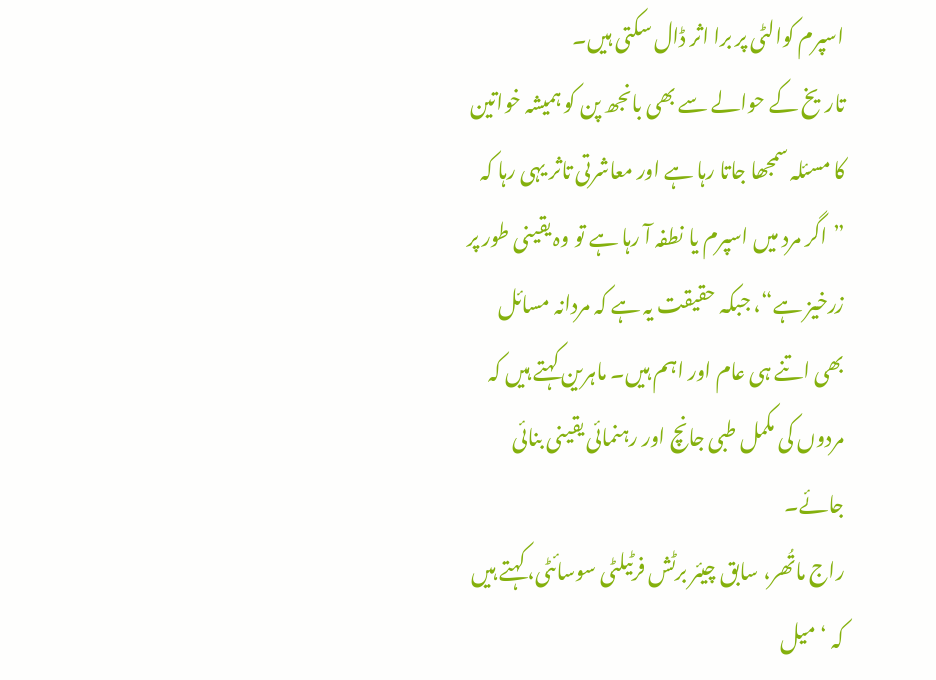اسپرم کوالٹی پر برا اثر ڈال سکتی ہیں۔
تاریخ کے حوالے سے بھی بانجھ پن کو ہمیشہ خواتین کا مسئلہ سمجھا جاتا رہا ہے اور معاشرتی تاثر یہی رہا کہ ”اگر مرد میں اسپرم یا نطفہ آ رہا ہے تو وہ یقینی طور پر زرخیز ہے“، جبکہ حقیقت یہ ہے کہ مردانہ مسائل بھی اتنے ہی عام اور اہم ہیں۔ ماہرین کہتے ہیں کہ مردوں کی مکمل طبی جانچ اور رہنمائی یقینی بنائی جائے۔
راج ماتُھر، سابق چیئر برٹش فرٹیلٹی سوسائٹی، کہتے ہیں کہ ‘میل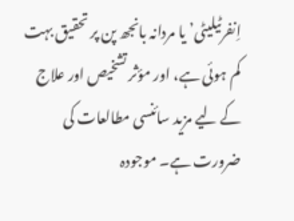اِنفرٹیلیٹی’ یا مردانہ بانجھ پن پر تحقیق بہت کم ہوئی ہے، اور مؤثر تشخیص اور علاج کے لیے مزید سائنسی مطالعات کی ضرورت ہے۔ موجودہ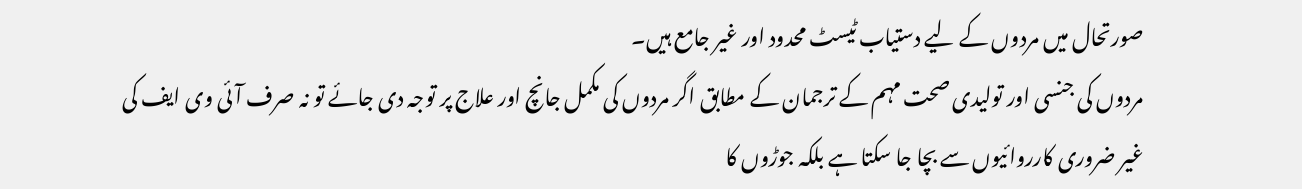صورتحال میں مردوں کے لیے دستیاب ٹیسٹ محدود اور غیر جامع ہیں۔
مردوں کی جنسی اور تولیدی صحت مہم کے ترجمان کے مطابق اگر مردوں کی مکمل جانچ اور علاج پر توجہ دی جائے تو نہ صرف آئی وی ایف کی غیر ضروری کارروائیوں سے بچا جا سکتا ہے بلکہ جوڑوں کا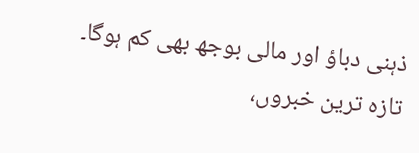ذہنی دباؤ اور مالی بوجھ بھی کم ہوگا۔
تازہ ترین خبروں،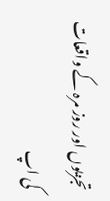تجزیوں اور روز مرہ کے واقعات کی اپ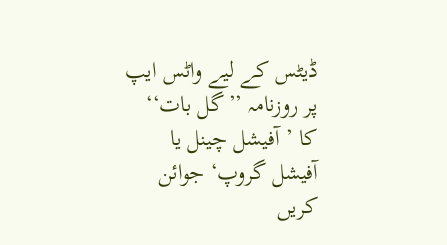ڈیٹس کے لیے واٹس ایپ پر روزنامہ ’’گل بات‘‘ کا ’آفیشل چینل یا آفیشل گروپ‘ جوائن کریں